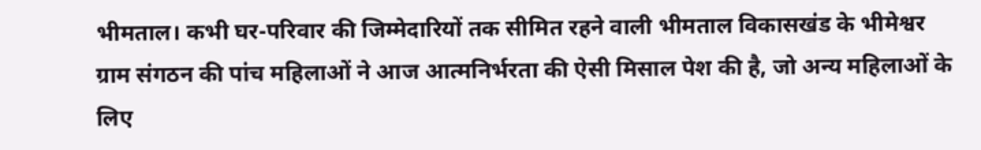भीमताल। कभी घर-परिवार की जिम्मेदारियों तक सीमित रहने वाली भीमताल विकासखंड के भीमेश्वर ग्राम संगठन की पांच महिलाओं ने आज आत्मनिर्भरता की ऐसी मिसाल पेश की है, जो अन्य महिलाओं के लिए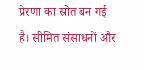प्रेरणा का स्रोत बन गई है। सीमित संसाधनों और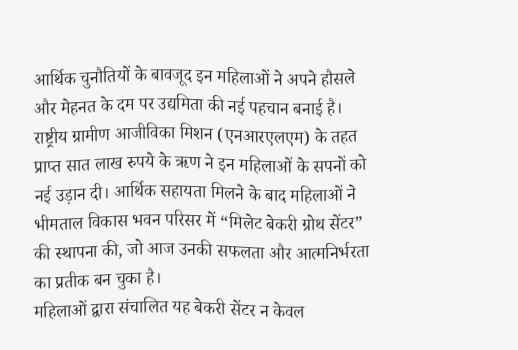आर्थिक चुनौतियों के बावजूद इन महिलाओं ने अपने हौसले और मेहनत के दम पर उद्यमिता की नई पहचान बनाई है।
राष्ट्रीय ग्रामीण आजीविका मिशन (एनआरएलएम) के तहत प्राप्त सात लाख रुपये के ऋण ने इन महिलाओं के सपनों को नई उड़ान दी। आर्थिक सहायता मिलने के बाद महिलाओं ने भीमताल विकास भवन परिसर में “मिलेट बेकरी ग्रोथ सेंटर” की स्थापना की, जो आज उनकी सफलता और आत्मनिर्भरता का प्रतीक बन चुका है।
महिलाओं द्वारा संचालित यह बेकरी सेंटर न केवल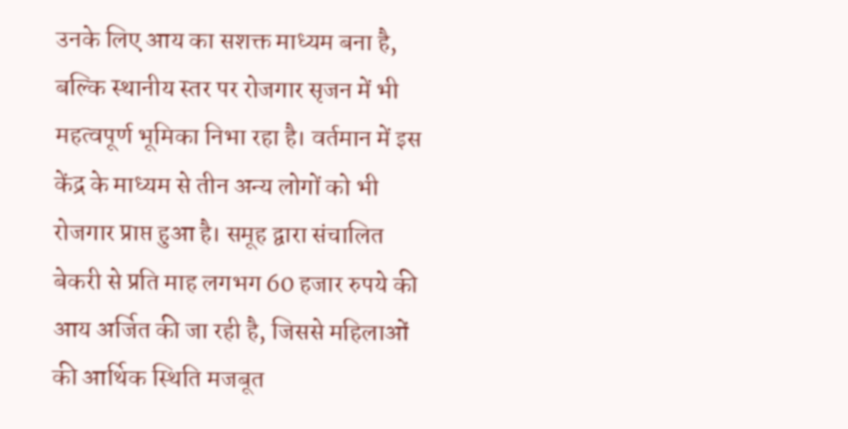उनके लिए आय का सशक्त माध्यम बना है, बल्कि स्थानीय स्तर पर रोजगार सृजन में भी महत्वपूर्ण भूमिका निभा रहा है। वर्तमान में इस केंद्र के माध्यम से तीन अन्य लोगों को भी रोजगार प्राप्त हुआ है। समूह द्वारा संचालित बेकरी से प्रति माह लगभग 60 हजार रुपये की आय अर्जित की जा रही है, जिससे महिलाओं की आर्थिक स्थिति मजबूत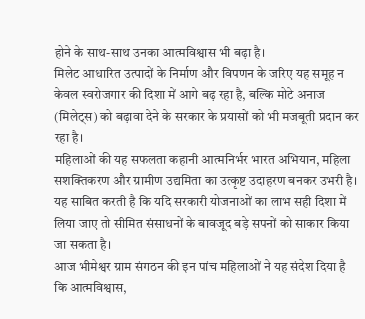होने के साथ-साथ उनका आत्मविश्वास भी बढ़ा है।
मिलेट आधारित उत्पादों के निर्माण और विपणन के जरिए यह समूह न केवल स्वरोजगार की दिशा में आगे बढ़ रहा है, बल्कि मोटे अनाज (मिलेट्स) को बढ़ावा देने के सरकार के प्रयासों को भी मजबूती प्रदान कर रहा है।
महिलाओं की यह सफलता कहानी आत्मनिर्भर भारत अभियान, महिला सशक्तिकरण और ग्रामीण उद्यमिता का उत्कृष्ट उदाहरण बनकर उभरी है। यह साबित करती है कि यदि सरकारी योजनाओं का लाभ सही दिशा में लिया जाए तो सीमित संसाधनों के बावजूद बड़े सपनों को साकार किया जा सकता है।
आज भीमेश्वर ग्राम संगठन की इन पांच महिलाओं ने यह संदेश दिया है कि आत्मविश्वास,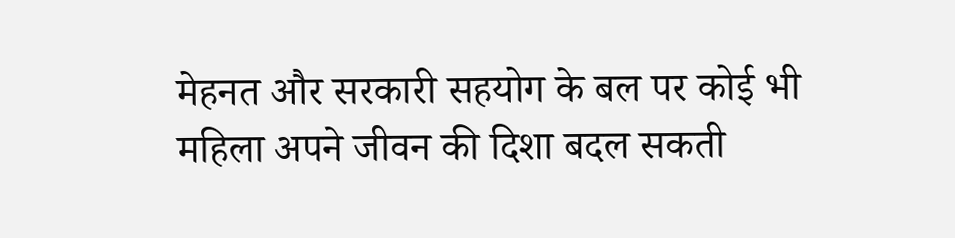मेहनत और सरकारी सहयोग के बल पर कोई भी महिला अपने जीवन की दिशा बदल सकती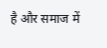है और समाज में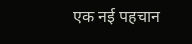एक नई पहचान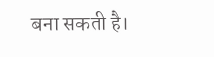बना सकती है।